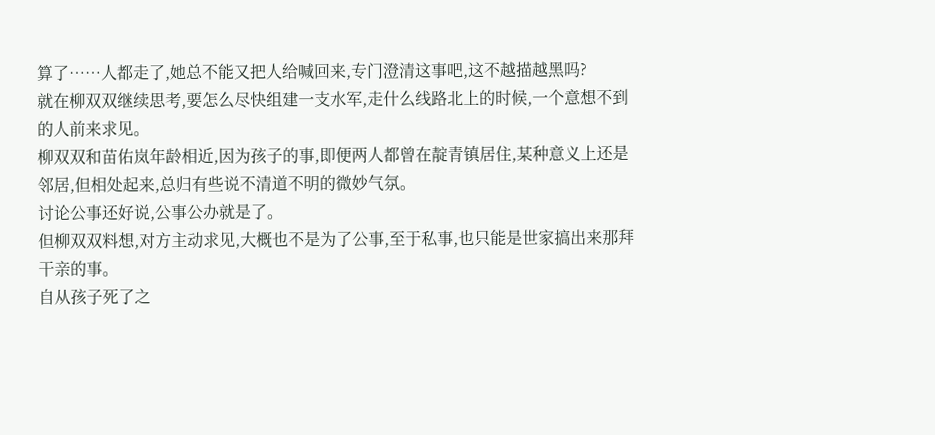算了……人都走了,她总不能又把人给喊回来,专门澄清这事吧,这不越描越黑吗?
就在柳双双继续思考,要怎么尽快组建一支水军,走什么线路北上的时候,一个意想不到的人前来求见。
柳双双和苗佑岚年龄相近,因为孩子的事,即便两人都曾在靛青镇居住,某种意义上还是邻居,但相处起来,总归有些说不清道不明的微妙气氛。
讨论公事还好说,公事公办就是了。
但柳双双料想,对方主动求见,大概也不是为了公事,至于私事,也只能是世家搞出来那拜干亲的事。
自从孩子死了之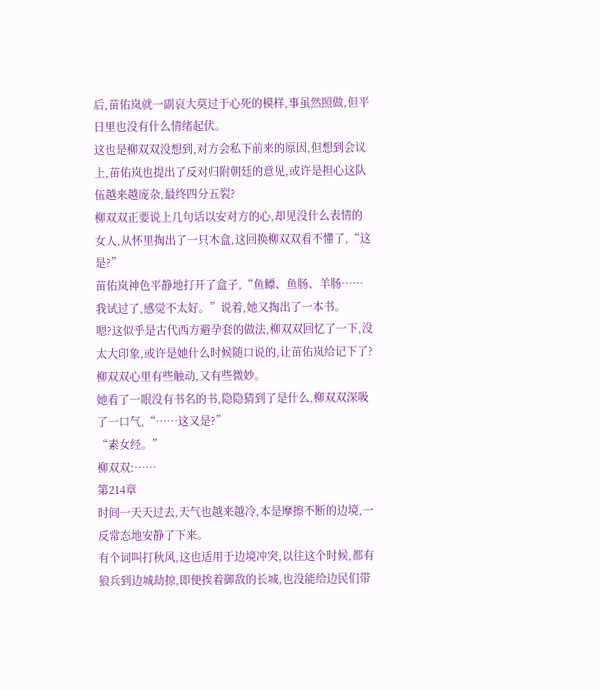后,苗佑岚就一副哀大莫过于心死的模样,事虽然照做,但平日里也没有什么情绪起伏。
这也是柳双双没想到,对方会私下前来的原因,但想到会议上,苗佑岚也提出了反对归附朝廷的意见,或许是担心这队伍越来越庞杂,最终四分五裂?
柳双双正要说上几句话以安对方的心,却见没什么表情的女人,从怀里掏出了一只木盒,这回换柳双双看不懂了,“这是?”
苗佑岚神色平静地打开了盒子,“鱼鳔、鱼肠、羊肠……我试过了,感觉不太好。”说着,她又掏出了一本书。
嗯?这似乎是古代西方避孕套的做法,柳双双回忆了一下,没太大印象,或许是她什么时候随口说的,让苗佑岚给记下了?
柳双双心里有些触动,又有些微妙。
她看了一眼没有书名的书,隐隐猜到了是什么,柳双双深吸了一口气,“……这又是?”
“素女经。”
柳双双:……
第214章
时间一天天过去,天气也越来越冷,本是摩擦不断的边境,一反常态地安静了下来。
有个词叫打秋风,这也适用于边境冲突,以往这个时候,都有狼兵到边城劫掠,即便挨着御敌的长城,也没能给边民们带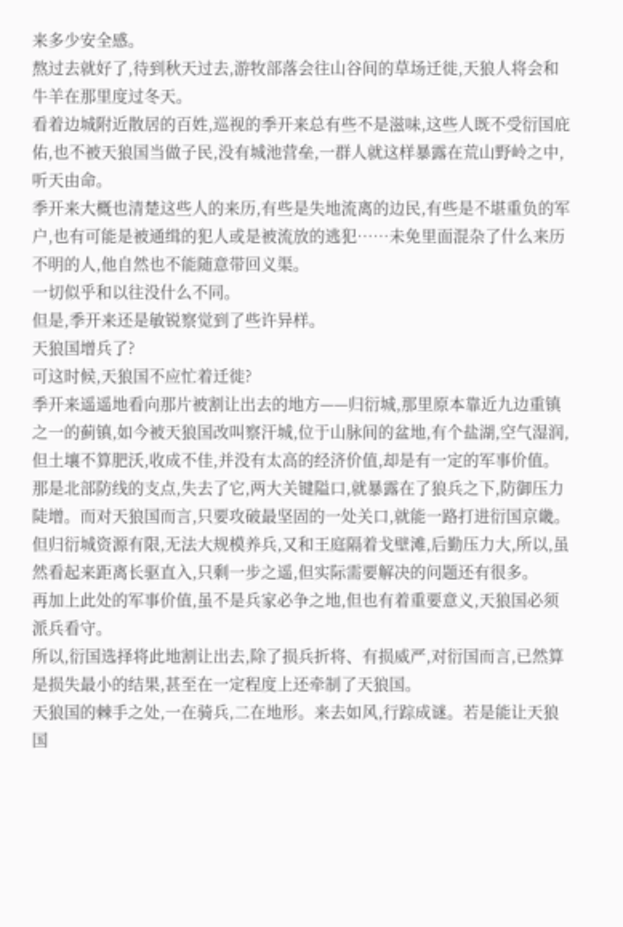来多少安全感。
熬过去就好了,待到秋天过去,游牧部落会往山谷间的草场迁徙,天狼人将会和牛羊在那里度过冬天。
看着边城附近散居的百姓,巡视的季开来总有些不是滋味,这些人既不受衍国庇佑,也不被天狼国当做子民,没有城池营垒,一群人就这样暴露在荒山野岭之中,听天由命。
季开来大概也清楚这些人的来历,有些是失地流离的边民,有些是不堪重负的军户,也有可能是被通缉的犯人或是被流放的逃犯……未免里面混杂了什么来历不明的人,他自然也不能随意带回义渠。
一切似乎和以往没什么不同。
但是,季开来还是敏锐察觉到了些许异样。
天狼国增兵了?
可这时候,天狼国不应忙着迁徙?
季开来遥遥地看向那片被割让出去的地方——归衍城,那里原本靠近九边重镇之一的蓟镇,如今被天狼国改叫察汗城,位于山脉间的盆地,有个盐湖,空气湿润,但土壤不算肥沃,收成不佳,并没有太高的经济价值,却是有一定的军事价值。
那是北部防线的支点,失去了它,两大关键隘口,就暴露在了狼兵之下,防御压力陡增。而对天狼国而言,只要攻破最坚固的一处关口,就能一路打进衍国京畿。
但归衍城资源有限,无法大规模养兵,又和王庭隔着戈壁滩,后勤压力大,所以,虽然看起来距离长驱直入,只剩一步之遥,但实际需要解决的问题还有很多。
再加上此处的军事价值,虽不是兵家必争之地,但也有着重要意义,天狼国必须派兵看守。
所以,衍国选择将此地割让出去,除了损兵折将、有损威严,对衍国而言,已然算是损失最小的结果,甚至在一定程度上还牵制了天狼国。
天狼国的棘手之处,一在骑兵,二在地形。来去如风,行踪成谜。若是能让天狼国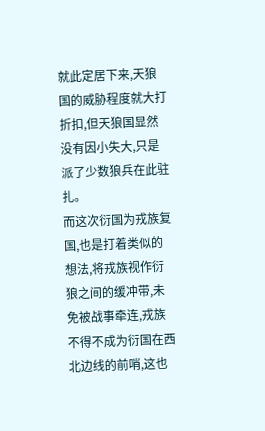就此定居下来,天狼国的威胁程度就大打折扣,但天狼国显然没有因小失大,只是派了少数狼兵在此驻扎。
而这次衍国为戎族复国,也是打着类似的想法,将戎族视作衍狼之间的缓冲带,未免被战事牵连,戎族不得不成为衍国在西北边线的前哨,这也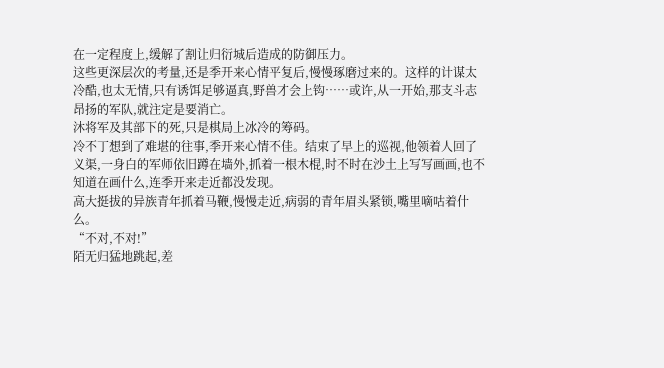在一定程度上,缓解了割让归衍城后造成的防御压力。
这些更深层次的考量,还是季开来心情平复后,慢慢琢磨过来的。这样的计谋太冷酷,也太无情,只有诱饵足够逼真,野兽才会上钩……或许,从一开始,那支斗志昂扬的军队,就注定是要消亡。
沐将军及其部下的死,只是棋局上冰冷的筹码。
冷不丁想到了难堪的往事,季开来心情不佳。结束了早上的巡视,他领着人回了义渠,一身白的军师依旧蹲在墙外,抓着一根木棍,时不时在沙土上写写画画,也不知道在画什么,连季开来走近都没发现。
高大挺拔的异族青年抓着马鞭,慢慢走近,病弱的青年眉头紧锁,嘴里嘀咕着什么。
“不对,不对!”
陌无归猛地跳起,差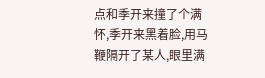点和季开来撞了个满怀,季开来黑着脸,用马鞭隔开了某人,眼里满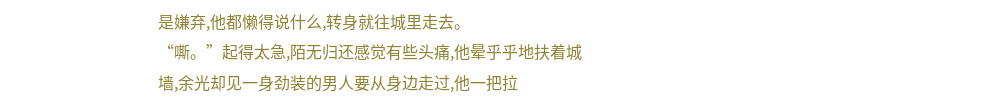是嫌弃,他都懒得说什么,转身就往城里走去。
“嘶。”起得太急,陌无归还感觉有些头痛,他晕乎乎地扶着城墙,余光却见一身劲装的男人要从身边走过,他一把拉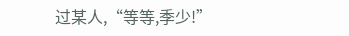过某人,“等等,季少!”